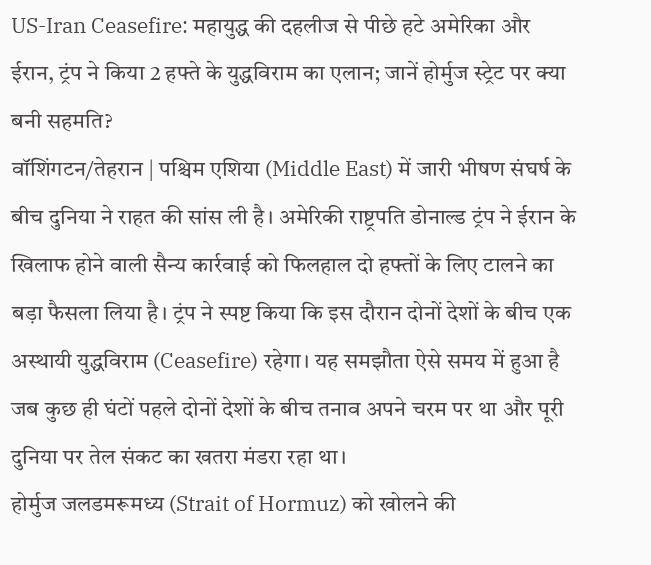US-Iran Ceasefire: महायुद्ध की दहलीज से पीछे हटे अमेरिका और ईरान, ट्रंप ने किया 2 हफ्ते के युद्धविराम का एलान; जानें होर्मुज स्ट्रेट पर क्या बनी सहमति?
वॉशिंगटन/तेहरान | पश्चिम एशिया (Middle East) में जारी भीषण संघर्ष के बीच दुनिया ने राहत की सांस ली है। अमेरिकी राष्ट्रपति डोनाल्ड ट्रंप ने ईरान के खिलाफ होने वाली सैन्य कार्रवाई को फिलहाल दो हफ्तों के लिए टालने का बड़ा फैसला लिया है। ट्रंप ने स्पष्ट किया कि इस दौरान दोनों देशों के बीच एक अस्थायी युद्धविराम (Ceasefire) रहेगा। यह समझौता ऐसे समय में हुआ है जब कुछ ही घंटों पहले दोनों देशों के बीच तनाव अपने चरम पर था और पूरी दुनिया पर तेल संकट का खतरा मंडरा रहा था।
होर्मुज जलडमरूमध्य (Strait of Hormuz) को खोलने की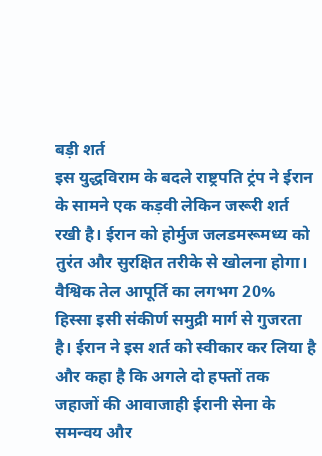बड़ी शर्त
इस युद्धविराम के बदले राष्ट्रपति ट्रंप ने ईरान के सामने एक कड़वी लेकिन जरूरी शर्त रखी है। ईरान को होर्मुज जलडमरूमध्य को तुरंत और सुरक्षित तरीके से खोलना होगा। वैश्विक तेल आपूर्ति का लगभग 20% हिस्सा इसी संकीर्ण समुद्री मार्ग से गुजरता है। ईरान ने इस शर्त को स्वीकार कर लिया है और कहा है कि अगले दो हफ्तों तक जहाजों की आवाजाही ईरानी सेना के समन्वय और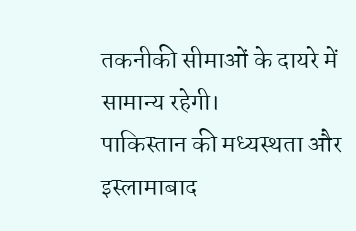तकनीकी सीमाओं के दायरे में सामान्य रहेगी।
पाकिस्तान की मध्यस्थता और इस्लामाबाद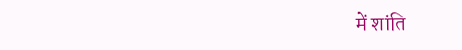में शांति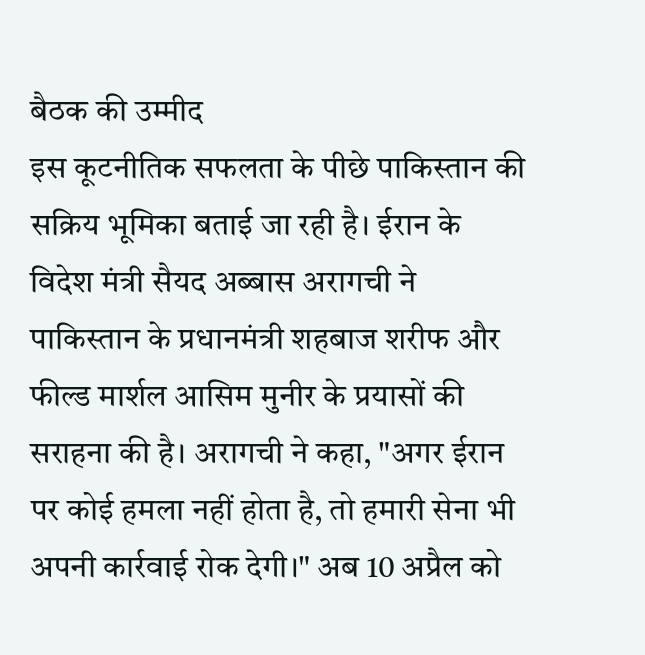बैठक की उम्मीद
इस कूटनीतिक सफलता के पीछे पाकिस्तान की सक्रिय भूमिका बताई जा रही है। ईरान के विदेश मंत्री सैयद अब्बास अरागची ने पाकिस्तान के प्रधानमंत्री शहबाज शरीफ और फील्ड मार्शल आसिम मुनीर के प्रयासों की सराहना की है। अरागची ने कहा, "अगर ईरान पर कोई हमला नहीं होता है, तो हमारी सेना भी अपनी कार्रवाई रोक देगी।" अब 10 अप्रैल को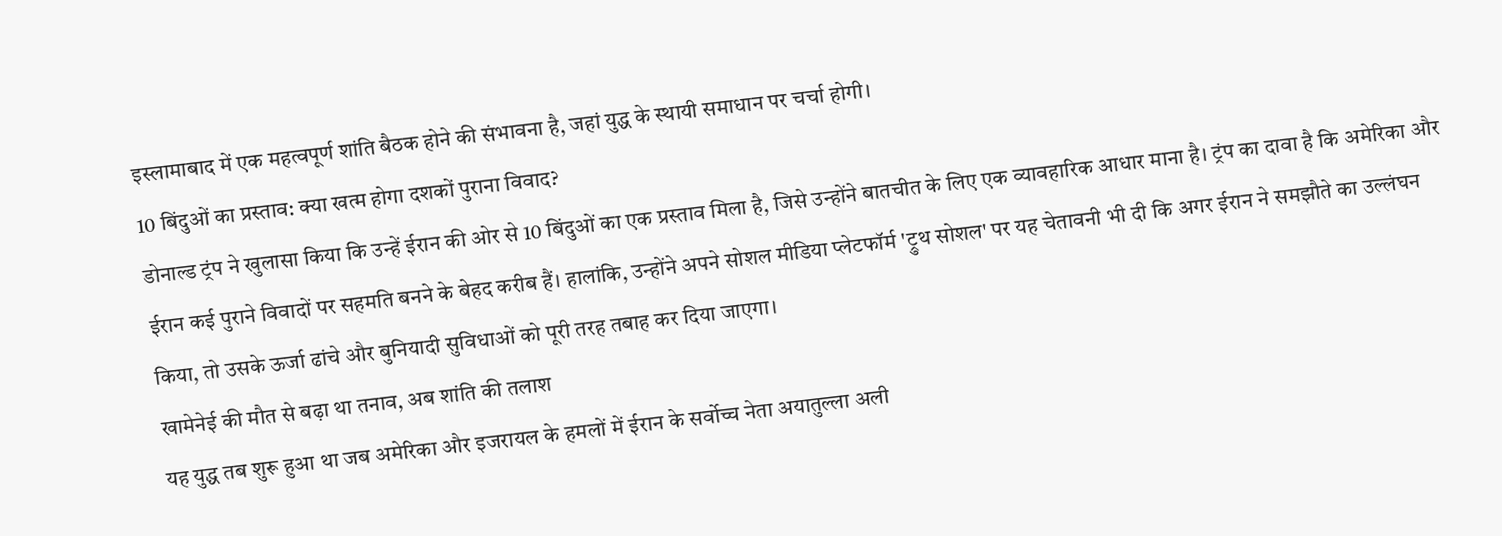इस्लामाबाद में एक महत्वपूर्ण शांति बैठक होने की संभावना है, जहां युद्ध के स्थायी समाधान पर चर्चा होगी।
10 बिंदुओं का प्रस्ताव: क्या खत्म होगा दशकों पुराना विवाद?
डोनाल्ड ट्रंप ने खुलासा किया कि उन्हें ईरान की ओर से 10 बिंदुओं का एक प्रस्ताव मिला है, जिसे उन्होंने बातचीत के लिए एक व्यावहारिक आधार माना है। ट्रंप का दावा है कि अमेरिका और ईरान कई पुराने विवादों पर सहमति बनने के बेहद करीब हैं। हालांकि, उन्होंने अपने सोशल मीडिया प्लेटफॉर्म 'ट्रुथ सोशल' पर यह चेतावनी भी दी कि अगर ईरान ने समझौते का उल्लंघन किया, तो उसके ऊर्जा ढांचे और बुनियादी सुविधाओं को पूरी तरह तबाह कर दिया जाएगा।
खामेनेई की मौत से बढ़ा था तनाव, अब शांति की तलाश
यह युद्ध तब शुरू हुआ था जब अमेरिका और इजरायल के हमलों में ईरान के सर्वोच्च नेता अयातुल्ला अली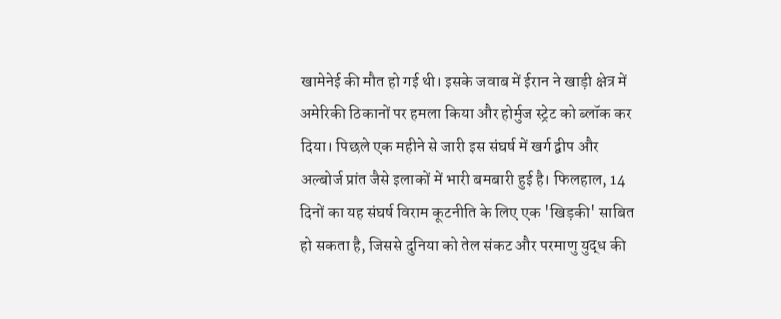खामेनेई की मौत हो गई थी। इसके जवाब में ईरान ने खाड़ी क्षेत्र में अमेरिकी ठिकानों पर हमला किया और होर्मुज स्ट्रेट को ब्लॉक कर दिया। पिछले एक महीने से जारी इस संघर्ष में खर्ग द्वीप और अल्बोर्ज प्रांत जैसे इलाकों में भारी बमबारी हुई है। फिलहाल, 14 दिनों का यह संघर्ष विराम कूटनीति के लिए एक 'खिड़की' साबित हो सकता है, जिससे दुनिया को तेल संकट और परमाणु युद्ध की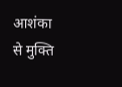आशंका से मुक्ति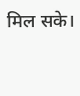मिल सके।